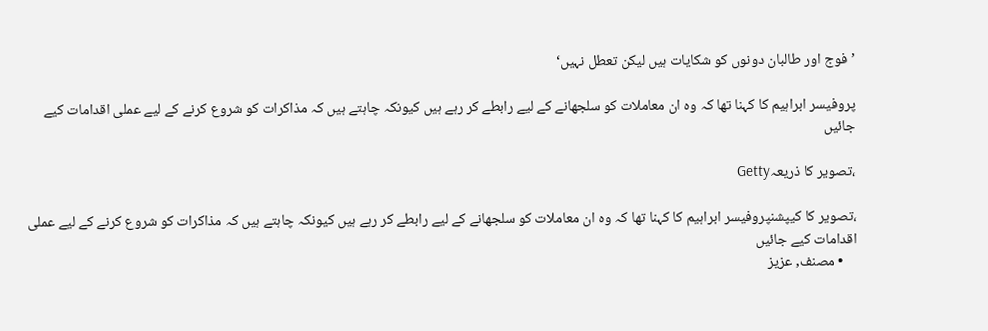’فوج اور طالبان دونوں کو شکایات ہیں لیکن تعطل نہیں‘

پروفیسر ابراہیم کا کہنا تھا کہ وہ ان معاملات کو سلجھانے کے لیے رابطے کر رہے ہیں کیونکہ چاہتے ہیں کہ مذاکرات کو شروع کرنے کے لیے عملی اقدامات کیے جائیں

،تصویر کا ذریعہGetty

،تصویر کا کیپشنپروفیسر ابراہیم کا کہنا تھا کہ وہ ان معاملات کو سلجھانے کے لیے رابطے کر رہے ہیں کیونکہ چاہتے ہیں کہ مذاکرات کو شروع کرنے کے لیے عملی اقدامات کیے جائیں
    • مصنف, عزیز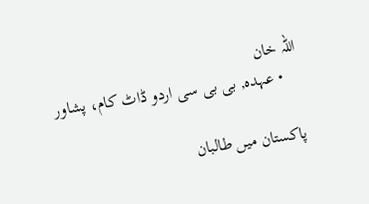اللہ خان
    • عہدہ, بی بی سی اردو ڈاٹ کام، پشاور

پاکستان میں طالبان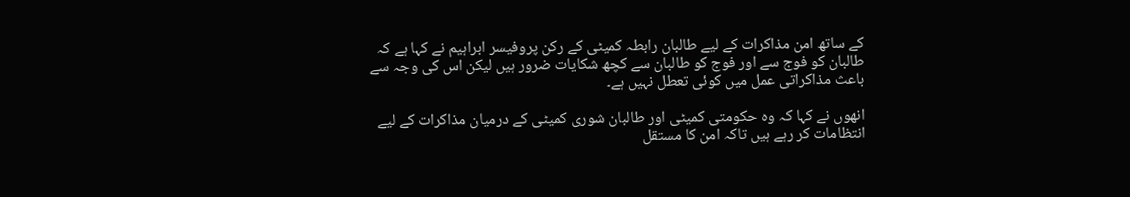کے ساتھ امن مذاکرات کے لیے طالبان رابطہ کمیٹی کے رکن پروفیسر ابراہیم نے کہا ہے کہ طالبان کو فوج سے اور فوج کو طالبان سے کچھ شکایات ضرور ہیں لیکن اس کی وجہ سے باعث مذاکراتی عمل میں کوئی تعطل نہیں ہے۔

انھوں نے کہا کہ وہ حکومتی کمیٹی اور طالبان شوری کمیٹی کے درمیان مذاکرات کے لیے انتظامات کر رہے ہیں تاکہ امن کا مستقل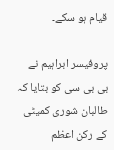قیام ہو سکے۔

پروفیسر ابراہیم نے بی بی سی کو بتایا کہ طالبان شوری کمیٹی کے رکن اعظم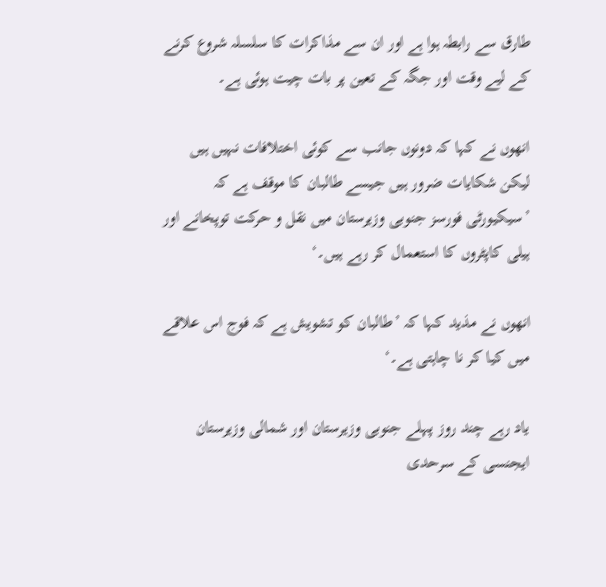طارق سے رابطہ ہوا ہے اور ان سے مذاکرات کا سلسلہ شروع کرنے کے لیے وقت اور جگہ کے تعین پر بات چیت ہوئی ہے۔

انھوں نے کہا کہ دونوں جانب سے کوئی اختلافات نہیں ہیں لیکن شکایات ضرور ہیں جیسے طالبان کا موقف ہے کہ ’سیکیورٹی فورسز جنوبی وزیرستان میں نقل و حرکت توپخانے اور ہیلی کاپٹروں کا استعمال کر رہے ہیں۔‘

انھوں نے مذید کہا کہ ’طالبان کو تشویش ہے کہ فوج اس علاقے میں کیا کر نا چاہتی ہے۔‘

یاد رہے چند روز پہلے جنوبی وزیرستان اور شمالی وزیرستان ایجنسی کے سرحدی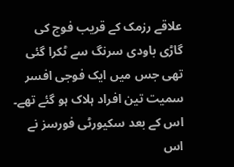علاقے رزمک کے قریب فوج کی گاڑی باودی سرنگ سے ٹکرا گئی تھی جس میں ایک فوجی افسر سمیت تین افراد ہلاک ہو گئے تھے۔ اس کے بعد سکیورٹی فورسز نے اس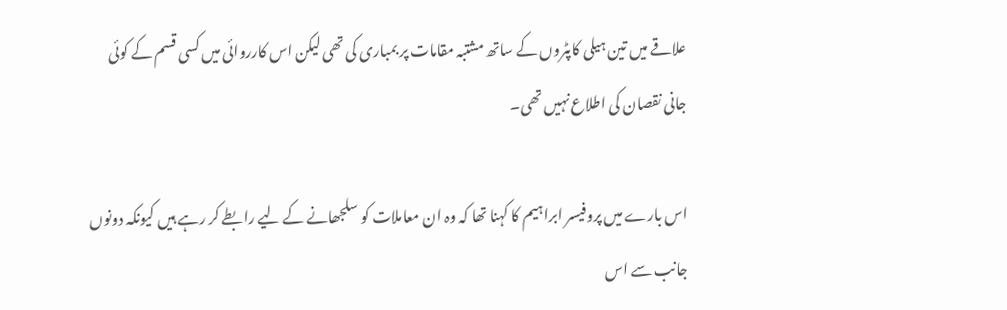علاقے میں تین ہیلی کاپٹروں کے ساتھ مشتبہ مقامات پر بمباری کی تھی لیکن اس کارروائی میں کسی قسم کے کوئی جانی نقصان کی اطلاع نہیں تھی۔

اس بارے میں پروفیسر ابراہیم کا کہنا تھا کہ وہ ان معاملات کو سلجھانے کے لیے رابطے کر رہے ہیں کیونکہ دونوں جانب سے اس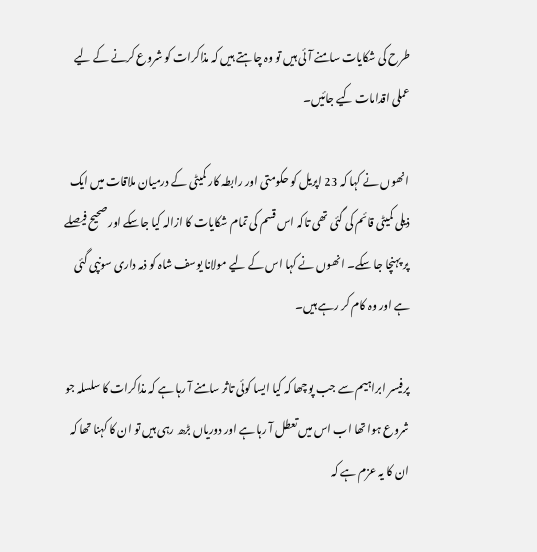طرح کی شکایات سامنے آئی ہیں تو وہ چاہتے ہیں کہ مذاکرات کو شروع کرنے کے لیے عملی اقدامات کیے جائیں۔

انھوں نے کہا کہ 23 اپریل کو حکومتی اور رابطہ کار کمیٹی کے درمیان ملاقات میں ایک ذیلی کمیٹی قائم کی گئی تھی تاکہ اس قسم کی تمام شکایات کا ازالہ کیا جاسکے اور صحیح فیصلے پر پہنچا جا سکے۔ انھوں نے کہا اس کے لیے مولانا یوسف شاہ کو ذمہ داری سونپی گئی ہے اور وہ کام کر رہے ہیں۔

پرفیسر ابراہیم سے جب پوچھا کہ کیا ایسا کوئی تاثر سامنے آ رہا ہے کہ مذاکرات کا سلسلہ جو شروع ہوا تھا اب اس میں تعطل آ رہا ہے اور دوریاں بڑھ رہی ہیں تو ان کا کہنا تھا کہ ان کا یہ عزم ہے کہ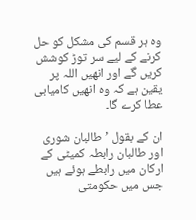وہ ہر قسم کی مشکل کو حل کرنے کے لیے سر توڑ کوشش کریں گے اور انھیں اللہ پر یقین ہے کہ وہ انھیں کامیابی عطا کرے گا۔

ان کے بقول ’طالبان شوری اور طالبان رابطہ کمیٹی کے ارکان میں رابطے ہوئے ہیں جس میں حکومتی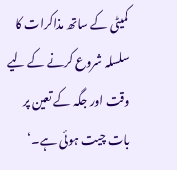کمیٹی کے ساتھ مذاکرات کا سلسلہ شروع کرنے کے لیے وقت اور جگہ کے تعین پر بات چیت ہوئی ہے۔‘